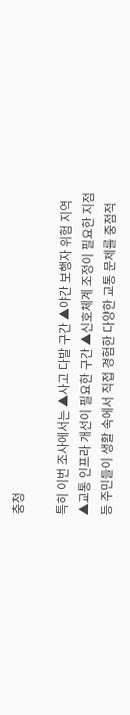충청

특히 이번 조사에서는 ▲사고 다발 구간 ▲야간 보행자 위험 지역 ▲교통 인프라 개선이 필요한 구간 ▲신호체계 조정이 필요한 지점 등 주민들이 생활 속에서 직접 경험한 다양한 교통 문제를 중점적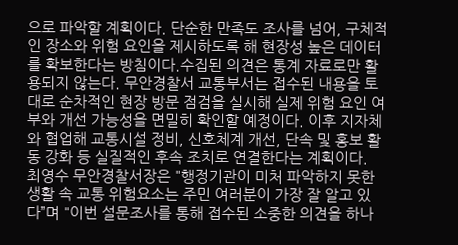으로 파악할 계획이다. 단순한 만족도 조사를 넘어, 구체적인 장소와 위험 요인을 제시하도록 해 현장성 높은 데이터를 확보한다는 방침이다.수집된 의견은 통계 자료로만 활용되지 않는다. 무안경찰서 교통부서는 접수된 내용을 토대로 순차적인 현장 방문 점검을 실시해 실제 위험 요인 여부와 개선 가능성을 면밀히 확인할 예정이다. 이후 지자체와 협업해 교통시설 정비, 신호체계 개선, 단속 및 홍보 활동 강화 등 실질적인 후속 조치로 연결한다는 계획이다.
최영수 무안경찰서장은 "행정기관이 미처 파악하지 못한 생활 속 교통 위험요소는 주민 여러분이 가장 잘 알고 있다”며 "이번 설문조사를 통해 접수된 소중한 의견을 하나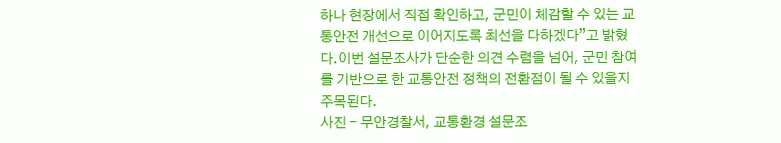하나 현장에서 직접 확인하고, 군민이 체감할 수 있는 교통안전 개선으로 이어지도록 최선을 다하겠다”고 밝혔다.이번 설문조사가 단순한 의견 수렴을 넘어, 군민 참여를 기반으로 한 교통안전 정책의 전환점이 될 수 있을지 주목된다.
사진 - 무안경찰서, 교통환경 설문조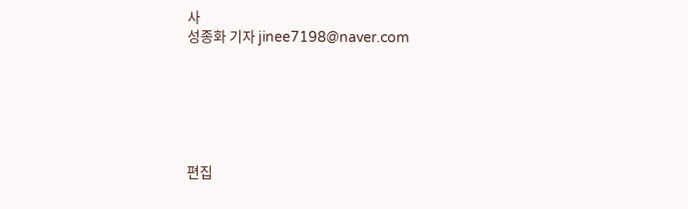사
성종화 기자 jinee7198@naver.com






편집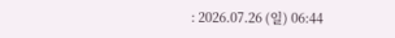: 2026.07.26 (일) 06:44